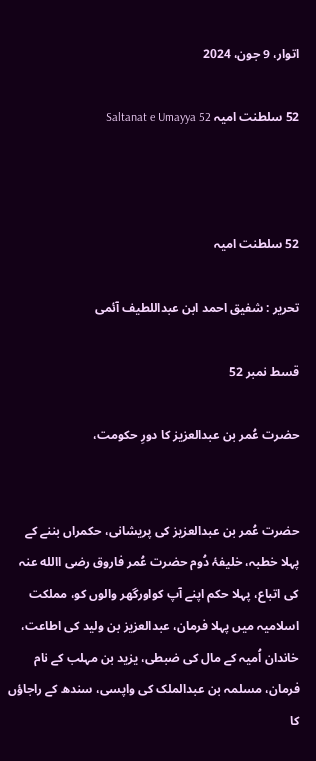اتوار، 9 جون، 2024

52 سلطنت امیہ Saltanat e Umayya 52



52 سلطنت امیہ

تحریر : شفیق احمد ابن عبداللطیف آئمی

قسط نمبر 52

حضرت عُمر بن عبدالعزیز کا دورِ حکومت،


حضرت عُمر بن عبدالعزیز کی پریشانی، حکمراں بننے کے پہلا خطبہ، خلیفۂ دُوم حضرت عُمر فاروق رضی االله عنہ کی اتباع، پہلا حکم اپنے آپ کواورگھر والوں کو، مملکت اسلامیہ میں پہلا فرمان، عبدالعزیز بن ولید کی اطاعت، خاندان اُمیہ کے مال کی ضبطی، یزید بن مہلب کے نام فرمان، مسلمہ بن عبدالملک کی واپسی، سندھ کے راجاؤں کا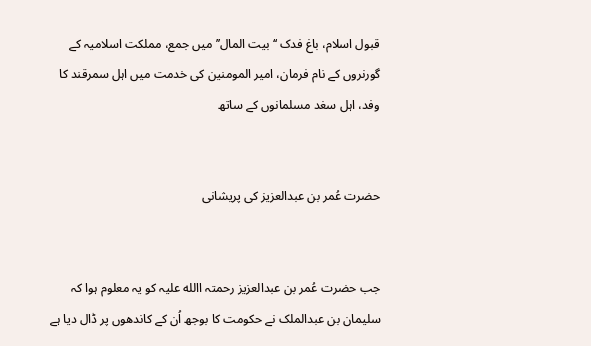قبول اسلام، باغ فدک ‘‘بیت المال’’ میں جمع، مملکت اسلامیہ کے گورنروں کے نام فرمان، امیر المومنین کی خدمت میں اہل سمرقند کا وفد، اہل سغد مسلمانوں کے ساتھ


حضرت عُمر بن عبدالعزیز کی پریشانی


جب حضرت عُمر بن عبدالعزیز رحمتہ االله علیہ کو یہ معلوم ہوا کہ سلیمان بن عبدالملک نے حکومت کا بوجھ اُن کے کاندھوں پر ڈال دیا ہے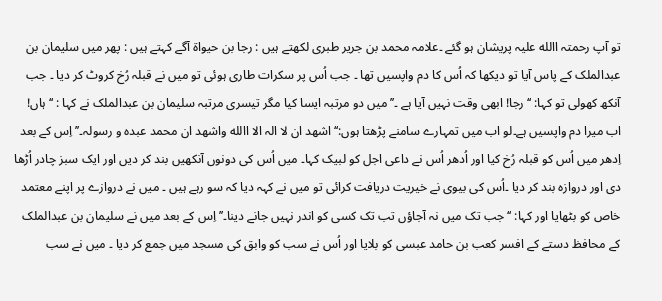تو آپ رحمتہ االله علیہ پریشان ہو گئے ۔علامہ محمد بن جریر طبری لکھتے ہیں : رجا بن حیواۃ آگے کہتے ہیں : پھر میں سلیمان بن عبدالملک کے پاس آیا تو دیکھا کہ اُس کا دم واپسیں تھا ۔ جب اُس پر سکرات طاری ہوئی تو میں نے قبلہ رُخ کروٹ کر دیا ۔ جب آنکھ کھولی تو کہا: ‘‘ رجا! ابھی وقت نہیں آیا ہے ۔’’میں دو مرتبہ ایسا کیا مگر تیسری مرتبہ سلیمان بن عبدالملک نے کہا : ‘‘ ہاں! اب میرا دم واپسیں ہے۔لو اب میں تمہارے سامنے پڑھتا ہوں:‘‘ اشھد ان لا الہ الا االله واشھد ان محمد عبدہ و رسولہ۔’’ اِس کے بعد اِدھر میں اُس کو قبلہ رُخ کیا اور اُدھر اُس نے داعی اجل کو لبیک کہا۔ میں اُس کی دونوں آنکھیں بند کر دیں اور ایک سبز چادر اُڑھا دی اور دروازہ بند کر دیا ۔اُس کی بیوی نے خیریت دریافت کرائی تو میں نے کہہ دیا کہ سو رہے ہیں ۔ میں نے دروازے پر اپنے معتمد خاص کو بٹھایا اور کہا: ‘‘ جب تک میں نہ آجاؤں تب تک کسی کو اندر نہیں جانے دینا۔’’ اِس کے بعد میں نے سلیمان بن عبدالملک کے محافظ دستے کے افسر کعب بن حامد عبسی کو بلایا اور اُس نے سب کو وابق کی مسجد میں جمع کر دیا ۔ میں نے سب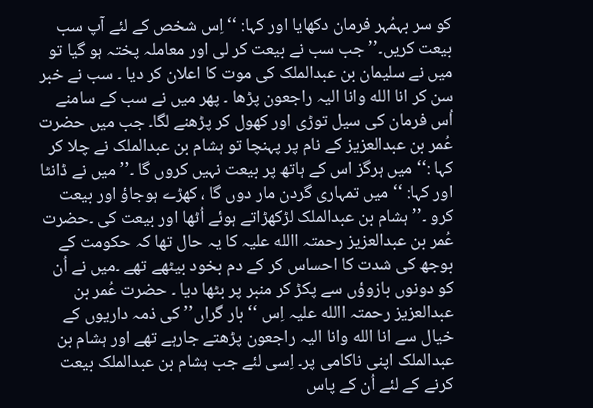کو سر بہمُہر فرمان دکھایا اور کہا: ‘‘ اِس شخص کے لئے آپ سب بیعت کریں۔’’ جب سب نے بیعت کر لی اور معاملہ پختہ ہو گیا تو میں نے سلیمان بن عبدالملک کی موت کا اعلان کر دیا ۔ سب نے خبر سن کر انا الله وانا الیہ راجعون پڑھا ۔ پھر میں نے سب کے سامنے اُس فرمان کی سیل توڑی اور کھول کر پڑھنے لگا۔ جب میں حضرت عُمر بن عبدالعزیز کے نام پر پہنچا تو ہشام بن عبدالملک نے چلا کر کہا :‘‘ میں ہرگز اس کے ہاتھ پر بیعت نہیں کروں گا ۔’’ میں نے ڈانٹا اور کہا: ‘‘ میں تمہاری گردن مار دوں گا ، کھڑے ہوجاؤ اور بیعت کرو ۔’’ ہشام بن عبدالملک لڑکھڑاتے ہوئے اُٹھا اور بیعت کی ۔حضرت عُمر بن عبدالعزیز رحمتہ االله علیہ کا یہ حال تھا کہ حکومت کے بوجھ کی شدت کا احساس کر کے دم بخود بیٹھے تھے ۔میں نے اُن کو دونوں بازوؤں سے پکڑ کر منبر پر بٹھا دیا ۔ حضرت عُمر بن عبدالعزیز رحمتہ االله علیہ اِس ‘‘بار گراں’’ کی ذمہ داریوں کے خیال سے انا الله وانا الیہ راجعون پڑھتے جارہے تھے اور ہشام بن عبدالملک اپنی ناکامی پر۔ اِسی لئے جب ہشام بن عبدالملک بیعت کرنے کے لئے اُن کے پاس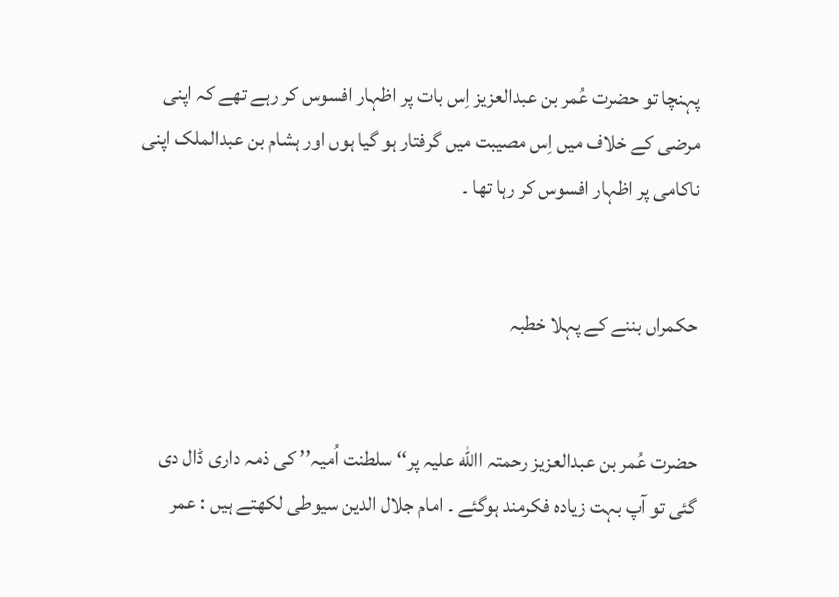پہنچا تو حضرت عُمر بن عبدالعزیز اِس بات پر اظہار افسوس کر رہے تھے کہ اپنی مرضی کے خلاف میں اِس مصیبت میں گرفتار ہو گیا ہوں اور ہشام بن عبدالملک اپنی ناکامی پر اظہار افسوس کر رہا تھا ۔


حکمراں بننے کے پہلا خطبہ


حضرت عُمر بن عبدالعزیز رحمتہ االله علیہ پر‘‘ سلطنت اُمیہ’’ کی ذمہ داری ڈال دی گئی تو آپ بہت زیادہ فکرمند ہوگئے ۔ امام جلال الدین سیوطی لکھتے ہیں : عمر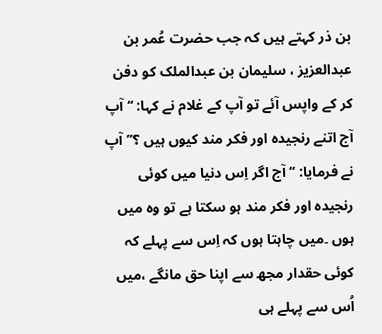بن ذر کہتے ہیں کہ جب حضرت عُمر بن عبدالعزیز ، سلیمان بن عبدالملک کو دفن کر کے واپس آئے تو آپ کے غلام نے کہا: ‘‘ آپ آج اتنے رنجیدہ اور فکر مند کیوں ہیں ؟’’ آپ نے فرمایا: ‘‘ آج اگر اِس دنیا میں کوئی رنجیدہ اور فکر مند ہو سکتا ہے تو وہ میں ہوں ۔میں چاہتا ہوں کہ اِس سے پہلے کہ کوئی حقدار مجھ سے اپنا حق مانگے ،میں اُس سے پہلے ہی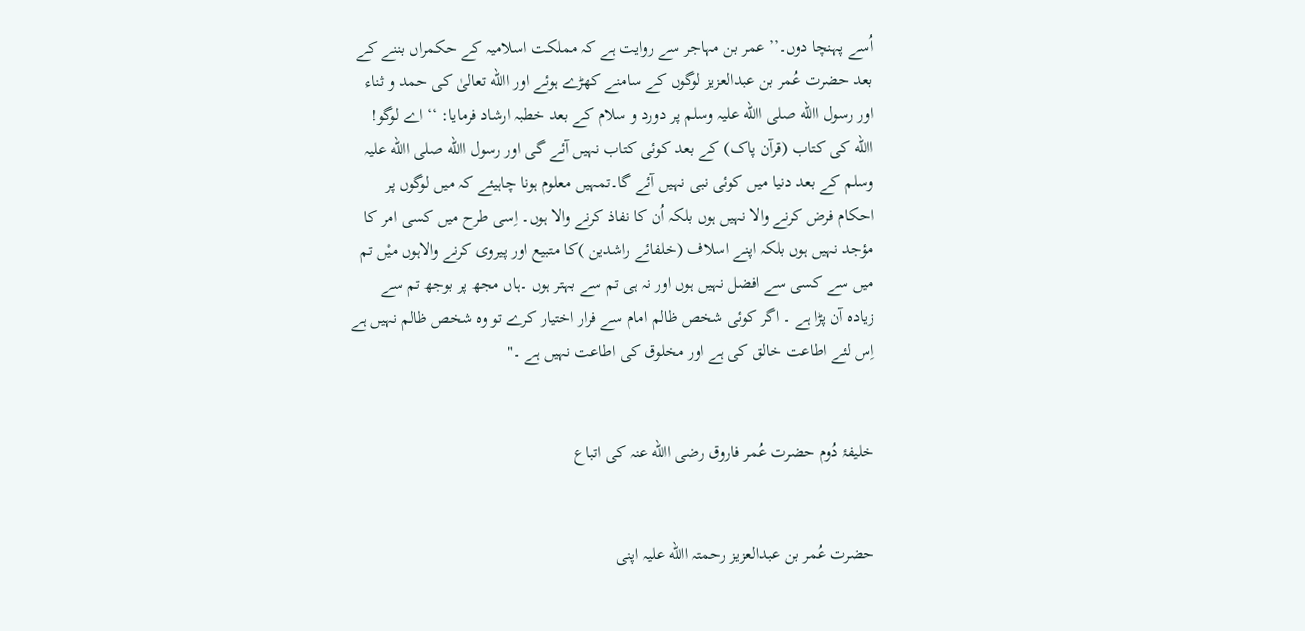اُسے پہنچا دوں۔’’ عمر بن مہاجر سے روایت ہے کہ مملکت اسلامیہ کے حکمراں بننے کے بعد حضرت عُمر بن عبدالعزیز لوگوں کے سامنے کھڑے ہوئے اور االله تعالیٰ کی حمد و ثناء اور رسول االله صلی االله علیہ وسلم پر دورد و سلام کے بعد خطبہ ارشاد فرمایا: ‘‘ اے لوگو! االله کی کتاب (قرآن پاک) کے بعد کوئی کتاب نہیں آئے گی اور رسول االله صلی االله علیہ وسلم کے بعد دنیا میں کوئی نبی نہیں آئے گا۔تمہیں معلوم ہونا چاہیئے کہ میں لوگوں پر احکام فرض کرنے والا نہیں ہوں بلکہ اُن کا نفاذ کرنے والا ہوں۔ اِسی طرح میں کسی امر کا مؤجد نہیں ہوں بلکہ اپنے اسلاف (خلفائے راشدین )کا متبیع اور پیروی کرنے والاہوں میْں تم میں سے کسی سے افضل نہیں ہوں اور نہ ہی تم سے بہتر ہوں ۔ہاں مجھ پر بوجھ تم سے زیادہ آن پڑا ہے ۔ اگر کوئی شخص ظالم امام سے فرار اختیار کرے تو وہ شخص ظالم نہیں ہے اِس لئے اطاعت خالق کی ہے اور مخلوق کی اطاعت نہیں ہے ۔"


خلیفۂ دُوم حضرت عُمر فاروق رضی االله عنہ کی اتباع


حضرت عُمر بن عبدالعزیز رحمتہ االله علیہ اپنی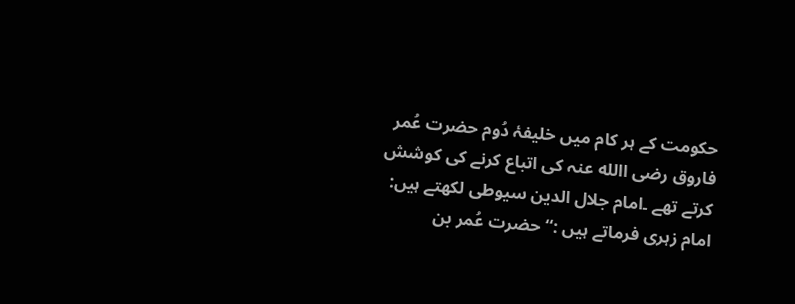حکومت کے ہر کام میں خلیفۂ دُوم حضرت عُمر فاروق رضی االله عنہ کی اتباع کرنے کی کوشش کرتے تھے ۔امام جلال الدین سیوطی لکھتے ہیں: امام زہری فرماتے ہیں :‘‘ حضرت عُمر بن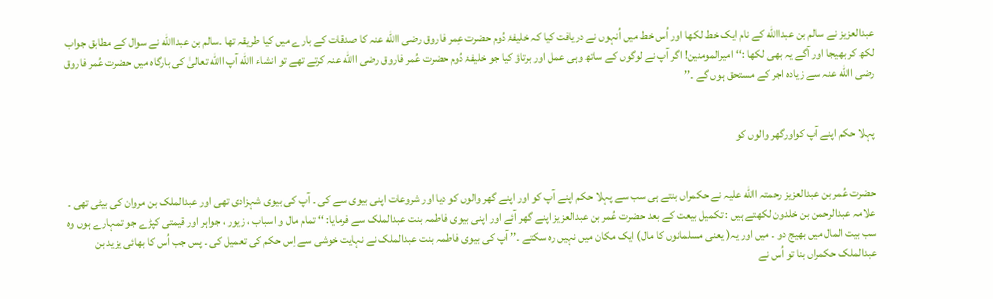عبدالعزیز نے سالم بن عبداالله کے نام ایک خط لکھا اور اُس خط میں اُنہوں نے دریافت کیا کہ خلیفۂ دُوم حضرت عِمر فاروق رضی االله عنہ کا صدقات کے بارے میں کیا طریقہ تھا ۔سالم بن عبداالله نے سوال کے مطابق جواب لکھ کر بھیجا اور آگے یہ بھی لکھا :‘‘ امیرالمومنین! اگر آپ نے لوگوں کے ساتھ وہی عمل اور برتاؤ کیا جو خلیفۂ دُوم حضرت عُمر فاروق رضی االله عنہ کرتے تھے تو انشاء االله آپ االله تعالیٰ کی بارگاہ میں حضرت عُمر فاروق رضی االله عنہ سے زیادہ اجر کے مستحق ہوں گے ۔’’


پہلا حکم اپنے آپ کواورگھر والوں کو


حضرت عُمر بن عبدالعزیز رحمتہ االله علیہ نے حکمراں بنتے ہی سب سے پہلا حکم اپنے آپ کو اور اپنے گھر والوں کو دیا اور شروعات اپنی بیوی سے کی ۔ آپ کی بیوی شہزادی تھی اور عبدالملک بن مروان کی بیٹی تھی ۔ علامہ عبدالرحمن بن خلدون لکھتے ہیں : تکمیل بیعت کے بعد حضرت عُمر بن عبدالعزیز اپنے گھر آئے اور اپنی بیوی فاطمہ بنت عبدالملک سے فرمایا: ‘‘ تمام مال و اسباب ، زیور ، جواہر اور قیمتی کپڑے جو تمہارے ہوں وہ سب بیت المال میں بھیج دو ۔ میں اور یہ( یعنی مسلمانوں کا مال) ایک مکان میں نہیں رہ سکتے ۔’’ آپ کی بیوی فاطمہ بنت عبدالملک نے نہایت خوشی سے اِس حکم کی تعمیل کی ۔ پس جب اُس کا بھائی یزید بن عبدالملک حکمراں بنا تو اُس نے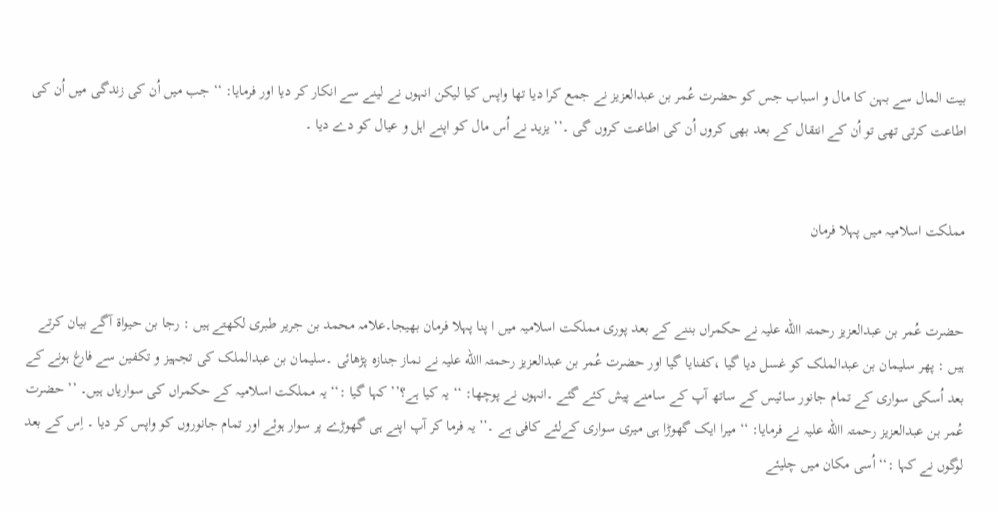بیت المال سے بہن کا مال و اسباب جس کو حضرت عُمر بن عبدالعزیز نے جمع کرا دیا تھا واپس کیا لیکن انہوں نے لینے سے انکار کر دیا اور فرمایا: ‘‘ جب میں اُن کی زندگی میں اُن کی اطاعت کرتی تھی تو اُن کے انتقال کے بعد بھی کروں اُن کی اطاعت کروں گی ۔’’ یزید نے اُس مال کو اپنے اہل و عیال کو دے دیا ۔


مملکت اسلامیہ میں پہلا فرمان


حضرت عُمر بن عبدالعزیز رحمتہ االله علیہ نے حکمراں بننے کے بعد پوری مملکت اسلامیہ میں ا پنا پہلا فرمان بھیجا۔علامہ محمد بن جریر طبری لکھتے ہیں : رجا بن حیواۃ آگے بیان کرتے ہیں : پھر سلیمان بن عبدالملک کو غسل دیا گیا ،کفنایا گیا اور حضرت عُمر بن عبدالعزیز رحمتہ االله علیہ نے نماز جنازہ پڑھائی ۔سلیمان بن عبدالملک کی تجہیز و تکفین سے فارغ ہونے کے بعد اُسکی سواری کے تمام جانور سائیس کے ساتھ آپ کے سامنے پیش کئے گئے ۔انہوں نے پوچھا: ‘‘ یہ کیا ہے؟’’ کہا گیا :‘‘ یہ مملکت اسلامیہ کے حکمراں کی سواریاں ہیں۔ ’’ حضرت عُمر بن عبدالعزیز رحمتہ االله علیہ نے فرمایا: ‘‘ میرا ایک گھوڑا ہی میری سواری کےلئے کافی ہے ۔’’ یہ فرما کر آپ اپنے ہی گھوڑے پر سوار ہوئے اور تمام جانوروں کو واپس کر دیا ۔ اِس کے بعد لوگوں نے کہا :‘‘ اُسی مکان میں چلیئے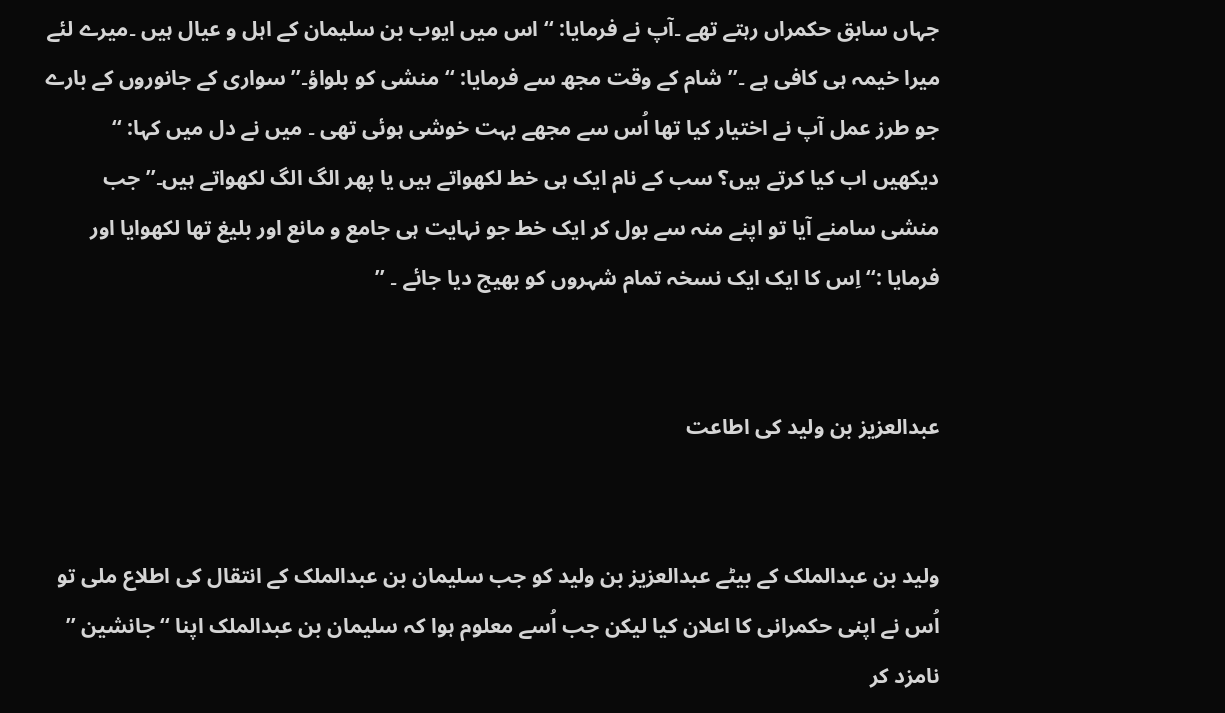جہاں سابق حکمراں رہتے تھے ۔آپ نے فرمایا: ‘‘ اس میں ایوب بن سلیمان کے اہل و عیال ہیں ۔میرے لئے میرا خیمہ ہی کافی ہے ۔’’ شام کے وقت مجھ سے فرمایا: ‘‘ منشی کو بلواؤ۔’’ سواری کے جانوروں کے بارے جو طرز عمل آپ نے اختیار کیا تھا اُس سے مجھے بہت خوشی ہوئی تھی ۔ میں نے دل میں کہا: ‘‘ دیکھیں اب کیا کرتے ہیں؟ سب کے نام ایک ہی خط لکھواتے ہیں یا پھر الگ الگ لکھواتے ہیں۔’’ جب منشی سامنے آیا تو اپنے منہ سے بول کر ایک خط جو نہایت ہی جامع و مانع اور بلیغ تھا لکھوایا اور فرمایا :‘‘ اِس کا ایک ایک نسخہ تمام شہروں کو بھیج دیا جائے ۔ ’’


عبدالعزیز بن ولید کی اطاعت


ولید بن عبدالملک کے بیٹے عبدالعزیز بن ولید کو جب سلیمان بن عبدالملک کے انتقال کی اطلاع ملی تو اُس نے اپنی حکمرانی کا اعلان کیا لیکن جب اُسے معلوم ہوا کہ سلیمان بن عبدالملک اپنا ‘‘جانشین ’’ نامزد کر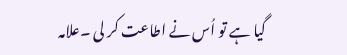گیا ہے تو اُس نے اطاعت کر لی ۔علامہ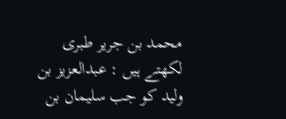محمد بن جریر طبری لکھتے ہیں : عبدالعزیز بن ولید کو جب سلیمان بن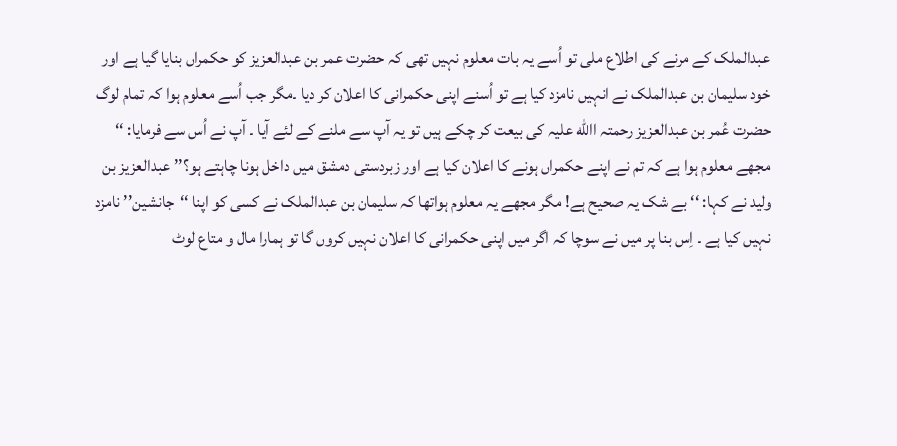عبدالملک کے مرنے کی اطلاع ملی تو اُسے یہ بات معلوم نہیں تھی کہ حضرت عمر بن عبدالعزیز کو حکمراں بنایا گیا ہے اور خود سلیمان بن عبدالملک نے انہیں نامزد کیا ہے تو اُسنے اپنی حکمرانی کا اعلان کر دیا ۔مگر جب اُسے معلوم ہوا کہ تمام لوگ حضرت عُمر بن عبدالعزیز رحمتہ االله علیہ کی بیعت کر چکے ہیں تو یہ آپ سے ملنے کے لئے آیا ۔ آپ نے اُس سے فرمایا: ‘‘ مجھے معلوم ہوا ہے کہ تم نے اپنے حکمراں ہونے کا اعلان کیا ہے اور زبردستی دمشق میں داخل ہونا چاہتے ہو؟’’ عبدالعزیز بن ولید نے کہا: ‘‘ بے شک یہ صحیح ہے! مگر مجھے یہ معلوم ہواتھا کہ سلیمان بن عبدالملک نے کسی کو اپنا ‘‘جانشین’’ نامزد نہیں کیا ہے ۔ اِس بنا پر میں نے سوچا کہ اگر میں اپنی حکمرانی کا اعلان نہیں کروں گا تو ہمارا مال و متاع لوٹ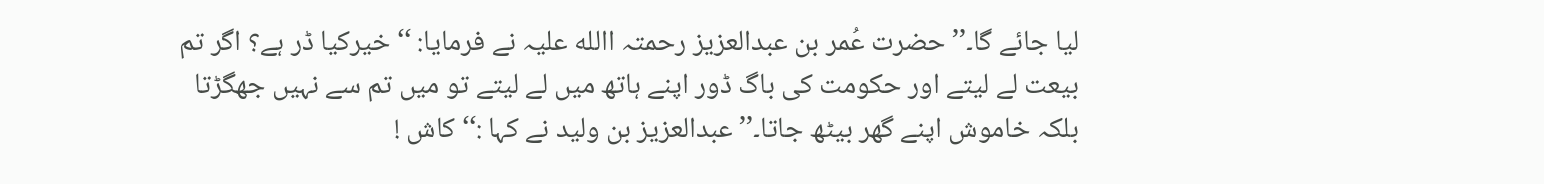لیا جائے گا۔’’ حضرت عُمر بن عبدالعزیز رحمتہ االله علیہ نے فرمایا: ‘‘ خیرکیا ڈر ہے؟ اگر تم بیعت لے لیتے اور حکومت کی باگ ڈور اپنے ہاتھ میں لے لیتے تو میں تم سے نہیں جھگڑتا بلکہ خاموش اپنے گھر بیٹھ جاتا۔’’ عبدالعزیز بن ولید نے کہا :‘‘ کاش !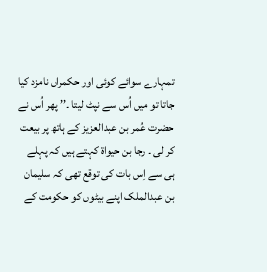تمہارے سوائے کوئی اور حکمراں نامزد کیا جاتا تو میں اُس سے نپٹ لیتا ۔’’ پھر اُس نے حضرت عُمر بن عبدالعزیز کے ہاتھ پر بیعت کر لی ۔ رجا بن حیواۃ کہتے ہیں کہ پہلے ہی سے اِس بات کی توقع تھی کہ سلیمان بن عبدالملک اپنے بیٹوں کو حکومت کے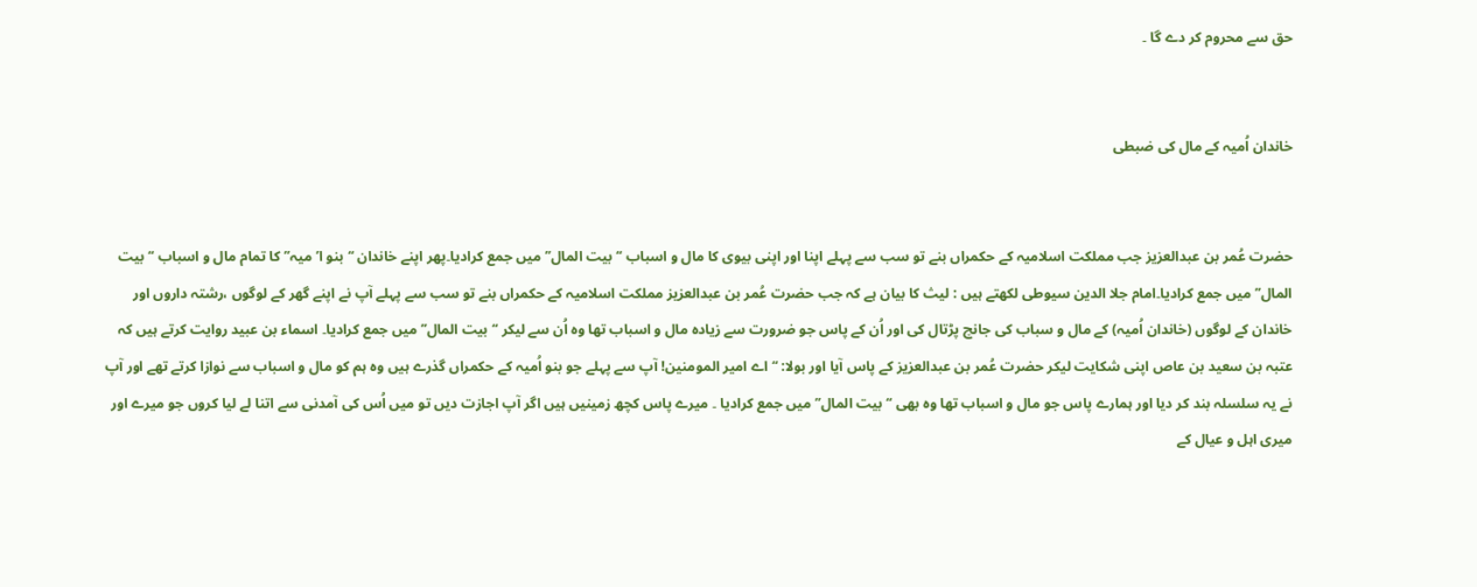حق سے محروم کر دے گا ۔


خاندان اُمیہ کے مال کی ضبطی


حضرت عُمر بن عبدالعزیز جب مملکت اسلامیہ کے حکمراں بنے تو سب سے پہلے اپنا اور اپنی بیوی کا مال و اسباب ‘‘بیت المال’’ میں جمع کرادیا۔پھر اپنے خاندان ‘‘بنو ا’میہ’’ کا تمام مال و اسباب ‘‘بیت المال’’ میں جمع کرادیا۔امام جلا الدین سیوطی لکھتے ہیں : لیث کا بیان ہے کہ جب حضرت عُمر بن عبدالعزیز مملکت اسلامیہ کے حکمراں بنے تو سب سے پہلے آپ نے اپنے گھر کے لوگوں ،رشتہ داروں اور خاندان کے لوگوں (خاندان اُمیہ) کے مال و سباب کی جانچ پڑتال کی اور اُن کے پاس جو ضرورت سے زیادہ مال و اسباب تھا وہ اُن سے لیکر ‘‘بیت المال’’ میں جمع کرادیا۔ اسماء بن عبید روایت کرتے ہیں کہ عتبہ بن سعید بن عاص اپنی شکایت لیکر حضرت عُمر بن عبدالعزیز کے پاس آیا اور بولا: ‘‘ اے امیر المومنین! آپ سے پہلے جو بنو اُمیہ کے حکمراں گذرے ہیں وہ ہم کو مال و اسباب سے نوازا کرتے تھے اور آپ نے یہ سلسلہ بند کر دیا اور ہمارے پاس جو مال و اسباب تھا وہ بھی ‘‘بیت المال’’ میں جمع کرادیا ۔ میرے پاس کچھ زمینیں ہیں اگر آپ اجازت دیں تو میں اُس کی آمدنی سے اتنا لے لیا کروں جو میرے اور میری اہل و عیال کے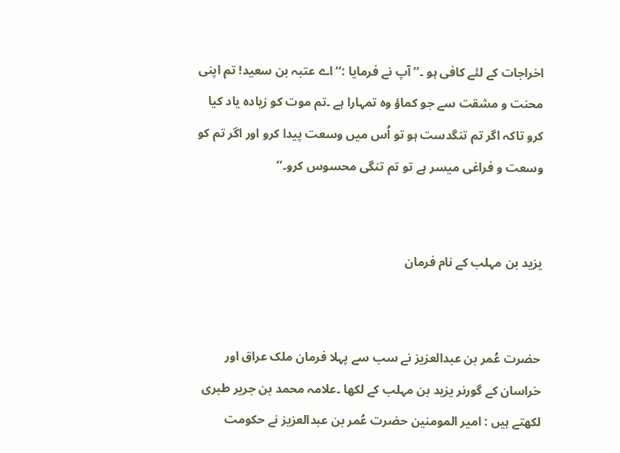اخراجات کے لئے کافی ہو ۔’’ آپ نے فرمایا :‘‘ اے عتبہ بن سعید! تم اپنی محنت و مشقت سے جو کماؤ وہ تمہارا ہے ۔تم موت کو زیادہ یاد کیا کرو تاکہ اگر تم تنگدست ہو تو اُس میں وسعت پیدا کرو اور اگر تم کو وسعت و فراغی میسر ہے تو تم تنگی محسوس کرو۔’’


یزید بن مہلب کے نام فرمان


حضرت عُمر بن عبدالعزیز نے سب سے پہلا فرمان ملک عراق اور خراسان کے گورنر یزید بن مہلب کے لکھا ۔علامہ محمد بن جریر طبری لکھتے ہیں : امیر المومنین حضرت عُمر بن عبدالعزیز نے حکومت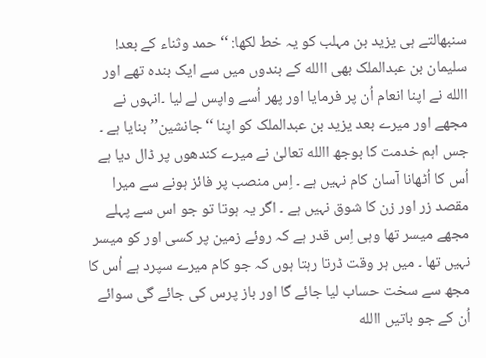سنبھالتے ہی یزید بن مہلب کو یہ خط لکھا: ‘‘ حمد وثناء کے بعد! سلیمان بن عبدالملک بھی االله کے بندوں میں سے ایک بندہ تھے اور االله نے اپنا انعام اُن پر فرمایا اور پھر اُسے واپس لے لیا ۔انہوں نے مجھے اور میرے بعد یزید بن عبدالملک کو اپنا ‘‘جانشین’’ بنایا ہے ۔ جس اہم خدمت کا بوجھ االله تعالیٰ نے میرے کندھوں پر ڈال دیا ہے اُس کا اُٹھانا آسان کام نہیں ہے ۔ اِس منصب پر فائز ہونے سے میرا مقصد زر اور زن کا شوق نہیں ہے ۔ اگر یہ ہوتا تو جو اس سے پہلے مجھے میسر تھا وہی اِس قدر ہے کہ روئے زمین پر کسی اور کو میسر نہیں تھا ۔ میں ہر وقت ڈرتا رہتا ہوں کہ جو کام میرے سپرد ہے اُس کا مجھ سے سخت حساب لیا جائے گا اور باز پرس کی جائے گی سوائے اُن کے جو باتیں االله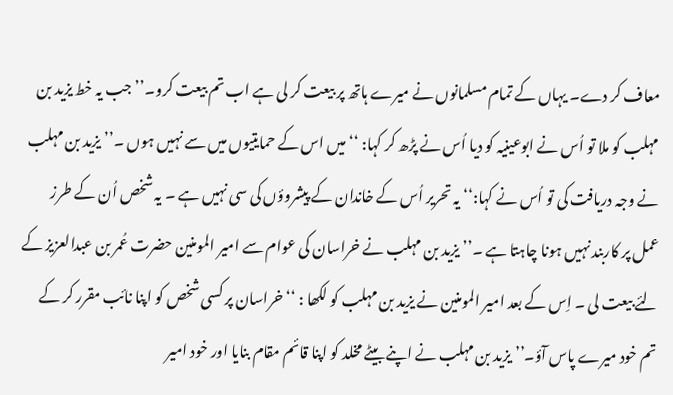معاف کر دے۔ یہاں کے تمام مسلمانوں نے میرے ہاتھ پر بیعت کر لی ہے اب تم بیعت کرو۔’’جب یہ خط یزید بن مہلب کو ملا تو اُس نے ابوعینیہ کو دیا اُس نے پڑھ کر کہا: ‘‘ میں اس کے حمایتیوں میں سے نہیں ہوں ۔’’ یزید بن مہلب نے وجہ دریافت کی تو اُس نے کہا:‘‘ یہ تحریر اُس کے خاندان کے پیشروؤں کی سی نہیں ہے ۔ یہ شخص اُن کے طرز عمل پر کاربند نہیں ہونا چاہتا ہے ۔’’ یزید بن مہلب نے خراسان کی عوام سے امیر المومنین حضرت عُمر بن عبدالعزیز کے لئے بیعت لی ۔ اِس کے بعد امیر المومنین نے یزید بن مہلب کو لکھا : ‘‘ خراسان پر کسی شخص کو اپنا نائب مقرر کر کے تم خود میرے پاس آؤ۔’’ یزید بن مہلب نے اپنے بیٹے مخلد کو اپنا قائم مقام بنایا اور خود امیر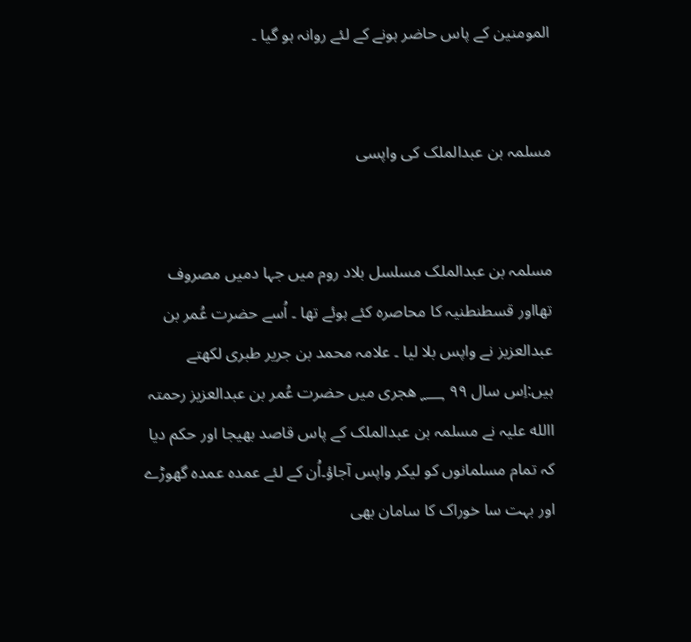المومنین کے پاس حاضر ہونے کے لئے روانہ ہو گیا ۔


مسلمہ بن عبدالملک کی واپسی


مسلمہ بن عبدالملک مسلسل بلاد روم میں جہا دمیں مصروف تھااور قسطنطنیہ کا محاصرہ کئے ہوئے تھا ۔ اُسے حضرت عُمر بن عبدالعزیز نے واپس بلا لیا ۔ علامہ محمد بن جریر طبری لکھتے ہیں:اِس سال ۹۹ ؁ ھجری میں حضرت عُمر بن عبدالعزیز رحمتہ االله علیہ نے مسلمہ بن عبدالملک کے پاس قاصد بھیجا اور حکم دیا کہ تمام مسلمانوں کو لیکر واپس آجاؤ۔اُن کے لئے عمدہ عمدہ گھوڑے اور بہت سا خوراک کا سامان بھی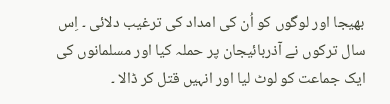بھیجا اور لوگوں کو اُن کی امداد کی ترغیب دلائی ۔ اِس سال ترکوں نے آذربائیجان پر حملہ کیا اور مسلمانوں کی ایک جماعت کو لوٹ لیا اور انہیں قتل کر ڈالا ۔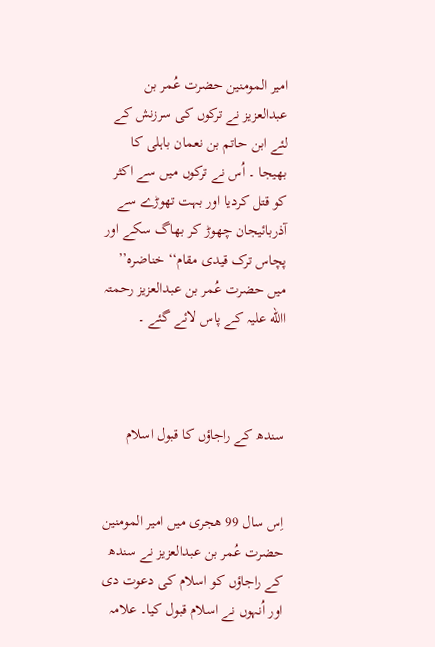امیر المومنین حضرت عُمر بن عبدالعزیز نے ترکوں کی سرزنش کے لئے ابن حاتم بن نعمان باہلی کا بھیجا ۔ اُس نے ترکوں میں سے اکثر کو قتل کردیا اور بہت تھوڑے سے آذربائیجان چھوڑ کر بھاگ سکے اور پچاس ترک قیدی مقام‘‘ خناضرہ’’ میں حضرت عُمر بن عبدالعزیز رحمتہ االله علیہ کے پاس لائے گئے ۔



سندھ کے راجاؤں کا قبول اسلام


اِس سال 99 ھجری میں امیر المومنین حضرت عُمر بن عبدالعزیز نے سندھ کے راجاؤں کو اسلام کی دعوت دی اور اُنہوں نے اسلام قبول کیا۔ علامہ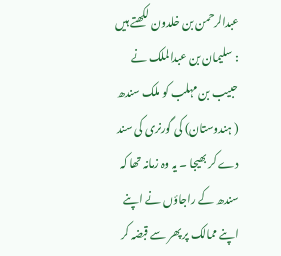عبدالرحمن بن خلدون لکھتے ہیں : سلیمان بن عبدالملک نے حبیب بن مہلب کو ملک سندھ ( ہندوستان) کی گورنری کی سند دے کر بھیجا ۔ یہ وہ زمانہ تھا کہ سندھ کے راجاؤں نے اپنے اپنے ممالک پر پھر سے قبضہ کر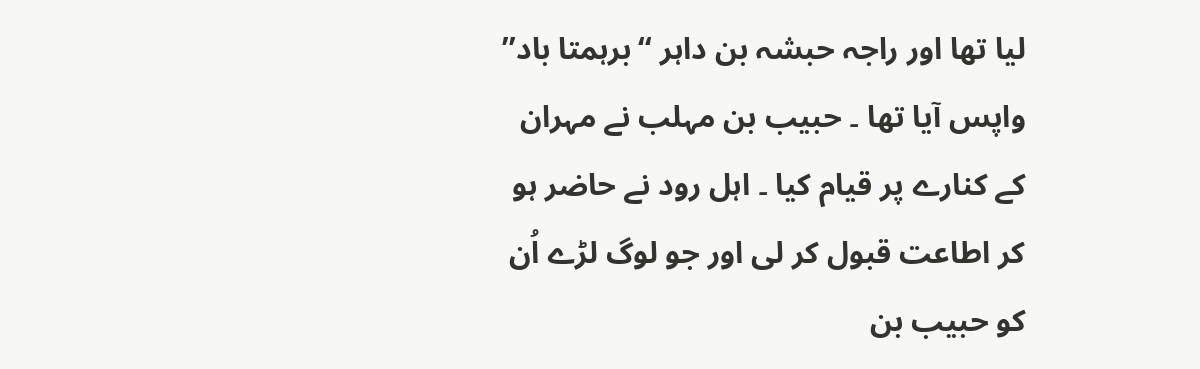لیا تھا اور راجہ حبشہ بن داہر ‘‘برہمتا باد’’ واپس آیا تھا ۔ حبیب بن مہلب نے مہران کے کنارے پر قیام کیا ۔ اہل رود نے حاضر ہو کر اطاعت قبول کر لی اور جو لوگ لڑے اُن کو حبیب بن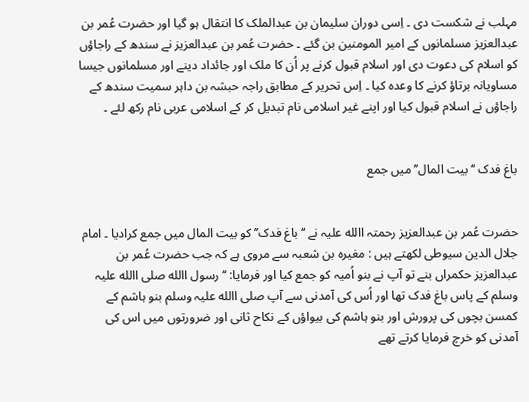مہلب نے شکست دی ۔ اِسی دوران سلیمان بن عبدالملک کا انتقال ہو گیا اور حضرت عُمر بن عبدالعزیز مسلمانوں کے امیر المومنین بن گئے ۔ حضرت عُمر بن عبدالعزیز نے سندھ کے راجاؤں کو اسلام کی دعوت دی اور اسلام قبول کرنے پر اُن کا ملک اور جائداد دینے اور مسلمانوں جیسا مساویانہ برتاؤ کرنے کا وعدہ کیا ۔ اِس تحریر کے مطابق راجہ حبشہ بن داہر سمیت سندھ کے راجاؤں نے اسلام قبول کیا اور اپنے غیر اسلامی نام تبدیل کر کے اسلامی عربی نام رکھ لئے ۔


باغ فدک ‘‘بیت المال’’ میں جمع


حضرت عُمر بن عبدالعزیز رحمتہ االله علیہ نے ‘‘باغ فدک’’ کو بیت المال میں جمع کرادیا ۔ امام جلال الدین سیوطی لکھتے ہیں : مغیرہ بن شعبہ سے مروی ہے کہ جب حضرت عُمر بن عبدالعزیز حکمراں بنے تو آپ نے بنو اُمیہ کو جمع کیا اور فرمایا: ‘‘ رسول االله صلی االله علیہ وسلم کے پاس باغ فدک تھا اور اُس کی آمدنی سے آپ صلی االله علیہ وسلم بنو ہاشم کے کمسن بچوں کی پرورش اور بنو ہاشم کی بیواؤں کے نکاح ثانی اور ضرورتوں میں اس کی آمدنی کو خرچ فرمایا کرتے تھے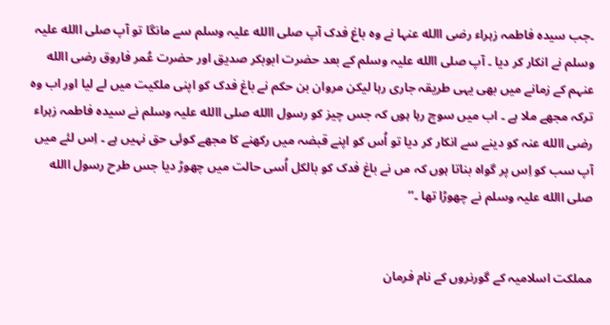۔جب سیدہ فاطمہ زہراء رضی االله عنہا نے وہ باغ فدک آپ صلی االله علیہ وسلم سے مانگا تو آپ صلی االله علیہ وسلم نے انکار کر دیا ۔ آپ صلی االله علیہ وسلم کے بعد حضرت ابوبکر صدیق اور حضرت عُمر فاروق رضی االله عنہم کے زمانے میں بھی یہی طریقہ جاری رہا لیکن مروان بن حکم نے باغ فدک کو اپنی ملکیت میں لے لیا اور اب وہ ترکہ مجھے ملا ہے ۔ اب میں سوچ رہا ہوں کہ جس چیز کو رسول االله صلی االله علیہ وسلم نے سیدہ فاطمہ زہراء رضی االله عنہ کو دینے سے انکار کر دیا تو اُس کو اپنے قبضہ میں رکھنے کا مجھے کوئی حق نہیں ہے ۔ اِس لئے میں آپ سب کو اِس پر گواہ بناتا ہوں کہ مں نے باغ فدک کو بالکل اُسی حالت میں چھوڑ دیا جس طرح رسول االله صلی االله علیہ وسلم نے چھوڑا تھا ۔’’


مملکت اسلامیہ کے گورنروں کے نام فرمان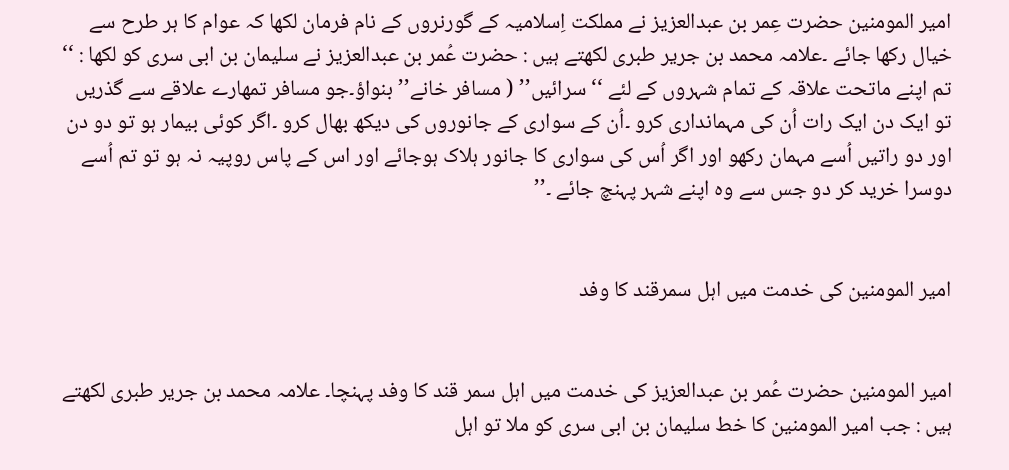امیر المومنین حضرت عِمر بن عبدالعزیز نے مملکت اِسلامیہ کے گورنروں کے نام فرمان لکھا کہ عوام کا ہر طرح سے خیال رکھا جائے ۔علامہ محمد بن جریر طبری لکھتے ہیں : حضرت عُمر بن عبدالعزیز نے سلیمان بن ابی سری کو لکھا : ‘‘ تم اپنے ماتحت علاقہ کے تمام شہروں کے لئے ‘‘سرائیں’’ ( مسافر خانے’’ بنواؤ۔جو مسافر تمھارے علاقے سے گذریں تو ایک دن ایک رات اُن کی مہمانداری کرو ۔اُن کے سواری کے جانوروں کی دیکھ بھال کرو ۔اگر کوئی بیمار ہو تو دو دن اور دو راتیں اُسے مہمان رکھو اور اگر اُس کی سواری کا جانور ہلاک ہوجائے اور اس کے پاس روپیہ نہ ہو تو تم اُسے دوسرا خرید کر دو جس سے وہ اپنے شہر پہنچ جائے ۔’’


امیر المومنین کی خدمت میں اہل سمرقند کا وفد


امیر المومنین حضرت عُمر بن عبدالعزیز کی خدمت میں اہل سمر قند کا وفد پہنچا۔ علامہ محمد بن جریر طبری لکھتے ہیں : جب امیر المومنین کا خط سلیمان بن ابی سری کو ملا تو اہل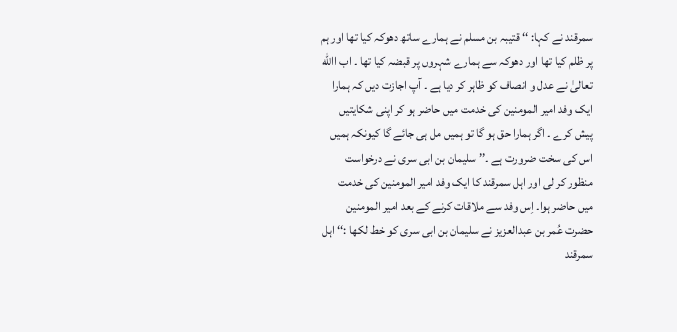سمرقند نے کہا: ‘‘ قتیبہ بن مسلم نے ہمارے ساتھ دھوکہ کیا تھا اور ہم پر ظلم کیا تھا اور دھوکہ سے ہمارے شہروں پر قبضہ کیا تھا ۔ اب االله تعالیٰ نے عدل و انصاف کو ظاہر کر دیا ہے ۔ آپ اجازت دیں کہ ہمارا ایک وفد امیر المومنین کی خدمت میں حاضر ہو کر اپنی شکایتیں پیش کرے ۔ اگر ہمارا حق ہو گا تو ہمیں مل ہی جائے گا کیونکہ ہمیں اس کی سخت ضرورت ہے ۔’’ سلیمان بن ابی سری نے درخواست منظور کر لی اور اہل سمرقند کا ایک وفد امیر المومنین کی خدمت میں حاضر ہوا۔ اِس وفد سے ملاقات کرنے کے بعد امیر المومنین حضرت عُمر بن عبدالعزیز نے سلیمان بن ابی سری کو خط لکھا :‘‘ اہل سمرقند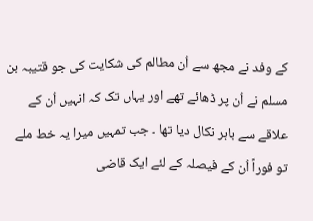کے وفد نے مجھ سے اُن مطالم کی شکایت کی جو قتیبہ بن مسلم نے اُن پر ڈھائے تھے اور یہاں تک کہ انہیں اُن کے علاقے سے باہر نکال دیا تھا ۔ جب تمہیں میرا یہ خط ملے تو فوراً اُن کے فیصلہ کے لئے ایک قاضی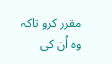مقرر کرو تاکہ وہ اُن کی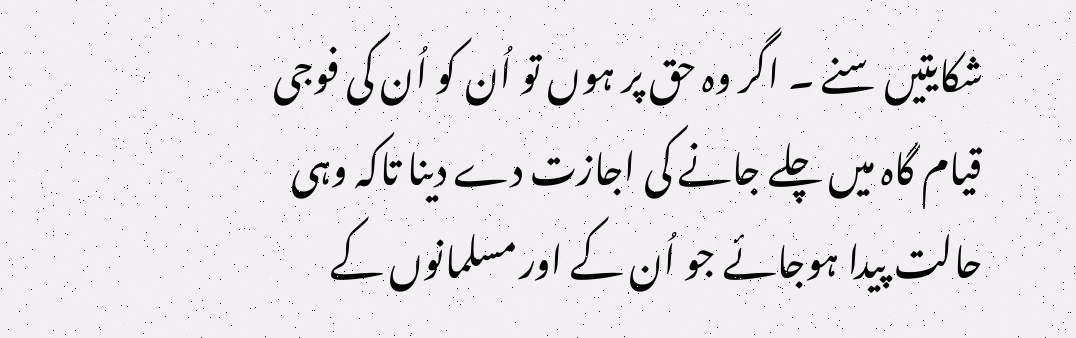شکایتیں سنے ۔ اگر وہ حق پر ہوں تو اُن کو اُن کی فوجی قیام گاہ میں چلے جانے کی اجازت دے دینا تاکہ وہی حالت پیدا ہوجائے جو اُن کے اور مسلمانوں کے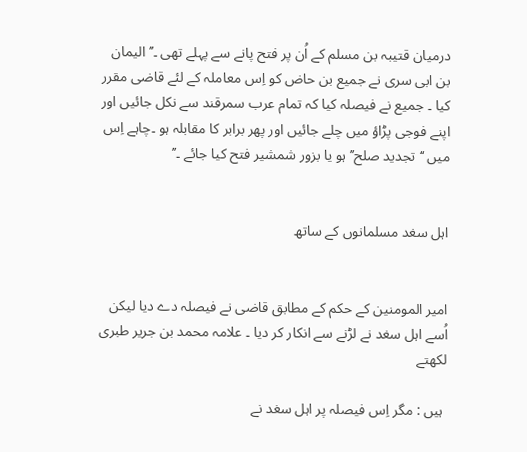درمیان قتیبہ بن مسلم کے اُن پر فتح پانے سے پہلے تھی ۔’’ الیمان بن ابی سری نے جمیع بن حاض کو اِس معاملہ کے لئے قاضی مقرر کیا ۔ جمیع نے فیصلہ کیا کہ تمام عرب سمرقند سے نکل جائیں اور اپنے فوجی پڑاؤ میں چلے جائیں اور پھر برابر کا مقابلہ ہو ۔چاہے اِس میں ‘‘تجدید صلح’’ ہو یا بزور شمشیر فتح کیا جائے ۔’’


اہل سغد مسلمانوں کے ساتھ


امیر المومنین کے حکم کے مطابق قاضی نے فیصلہ دے دیا لیکن اُسے اہل سغد نے لڑنے سے انکار کر دیا ۔ علامہ محمد بن جریر طبری لکھتے

 ہیں : مگر اِس فیصلہ پر اہل سغد نے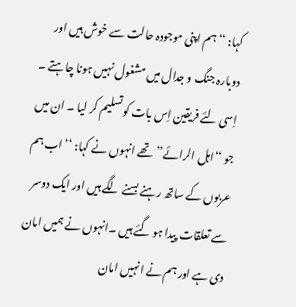کہا: ‘‘ ہم اپنی موجودہ حالت سے خوش ہیں اور دوبارہ جنگ و جدال میں مشغول نہیں ہونا چاہتے ۔ اِسی لئے فریقین اِس بات کو تسلیم کر لیا ۔ ان میں جو ‘‘اہل الرائے’’ تھے انہوں نے کہا: ‘‘ اب ہم عربوں کے ساتھ رہنے بسنے لگے ہیں اور ایک دوسر سے تعلقات پیدا ہو گئے ہیں ۔انہوں نے ہمیں امان دی ہے اور ہم نے انہیں امان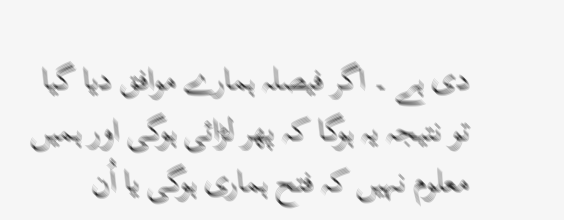دی ہے ۔ اگر فیصلہ ہمارے موافق دیا گیا تو نتیجہ یہ ہوگا کہ پھر لڑائی ہوگی اور ہمیں معلوم نہیں کہ فتح ہماری ہوگی یا اُن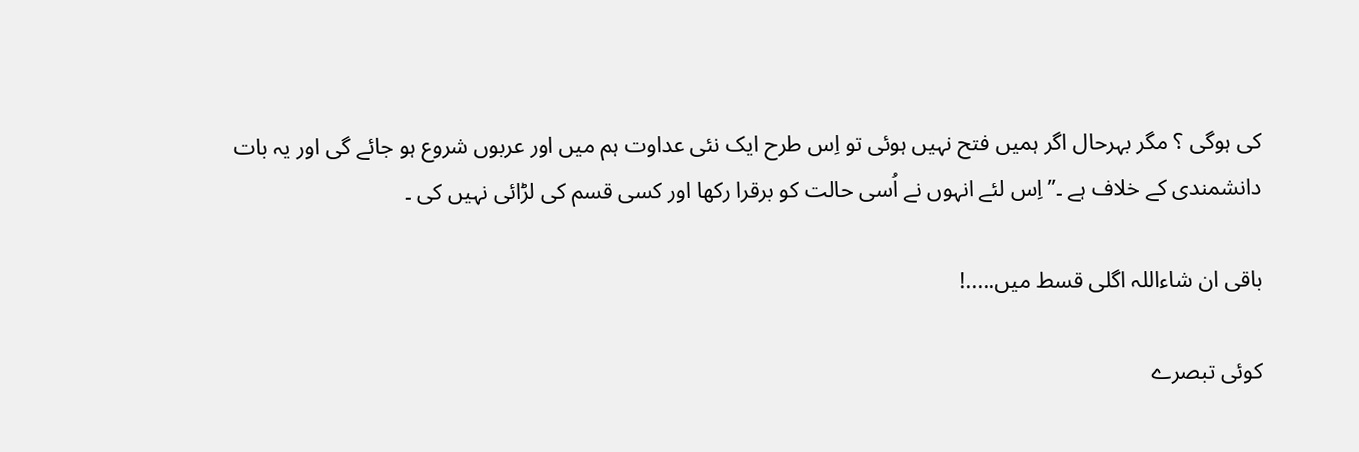کی ہوگی ؟ مگر بہرحال اگر ہمیں فتح نہیں ہوئی تو اِس طرح ایک نئی عداوت ہم میں اور عربوں شروع ہو جائے گی اور یہ بات دانشمندی کے خلاف ہے ۔’’ اِس لئے انہوں نے اُسی حالت کو برقرا رکھا اور کسی قسم کی لڑائی نہیں کی ۔

باقی ان شاءاللہ اگلی قسط میں.....!

کوئی تبصرے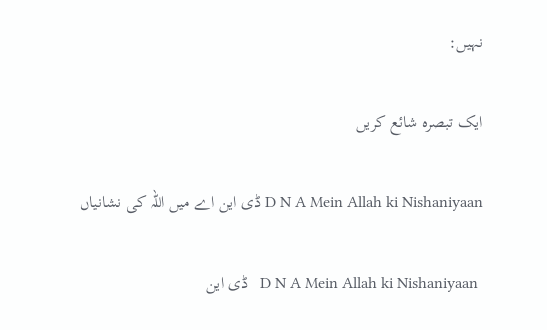نہیں:

ایک تبصرہ شائع کریں

D N A Mein Allah ki Nishaniyaan ڈی این اے میں اللہ کی نشانیاں

 D N A Mein Allah ki Nishaniyaan   ڈی این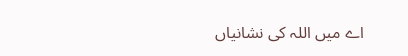اے میں اللہ کی نشانیاں